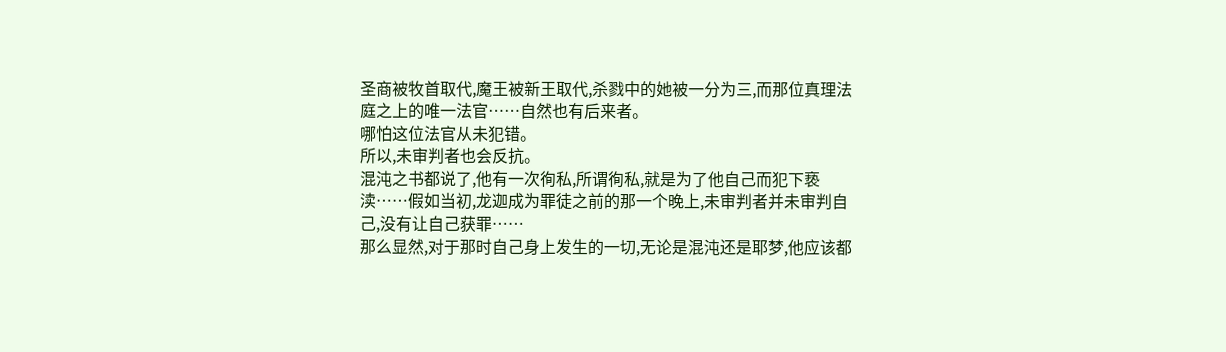圣商被牧首取代,魔王被新王取代,杀戮中的她被一分为三,而那位真理法庭之上的唯一法官……自然也有后来者。
哪怕这位法官从未犯错。
所以,未审判者也会反抗。
混沌之书都说了,他有一次徇私,所谓徇私,就是为了他自己而犯下亵渎……假如当初,龙迦成为罪徒之前的那一个晚上,未审判者并未审判自己,没有让自己获罪……
那么显然,对于那时自己身上发生的一切,无论是混沌还是耶梦,他应该都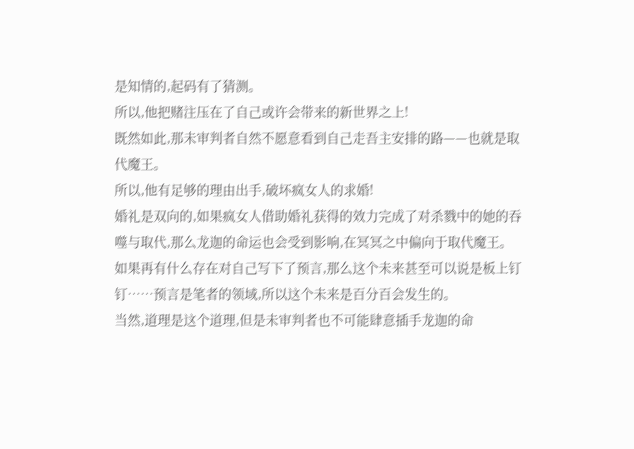是知情的,起码有了猜测。
所以,他把赌注压在了自己或许会带来的新世界之上!
既然如此,那未审判者自然不愿意看到自己走吾主安排的路——也就是取代魔王。
所以,他有足够的理由出手,破坏疯女人的求婚!
婚礼是双向的,如果疯女人借助婚礼获得的效力完成了对杀戮中的她的吞噬与取代,那么龙迦的命运也会受到影响,在冥冥之中偏向于取代魔王。
如果再有什么存在对自己写下了预言,那么这个未来甚至可以说是板上钉钉……预言是笔者的领域,所以这个未来是百分百会发生的。
当然,道理是这个道理,但是未审判者也不可能肆意插手龙迦的命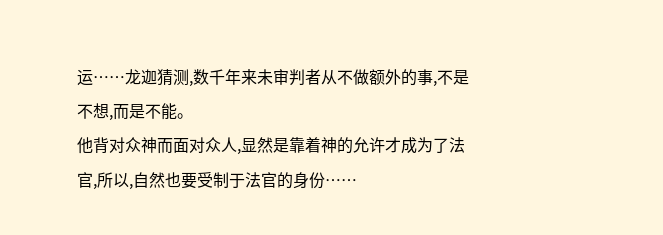运……龙迦猜测,数千年来未审判者从不做额外的事,不是不想,而是不能。
他背对众神而面对众人,显然是靠着神的允许才成为了法官,所以,自然也要受制于法官的身份……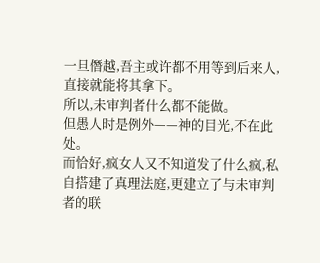一旦僭越,吾主或许都不用等到后来人,直接就能将其拿下。
所以,未审判者什么都不能做。
但愚人时是例外——神的目光,不在此处。
而恰好,疯女人又不知道发了什么疯,私自搭建了真理法庭,更建立了与未审判者的联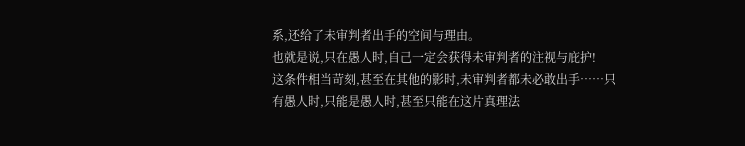系,还给了未审判者出手的空间与理由。
也就是说,只在愚人时,自己一定会获得未审判者的注视与庇护!
这条件相当苛刻,甚至在其他的影时,未审判者都未必敢出手……只有愚人时,只能是愚人时,甚至只能在这片真理法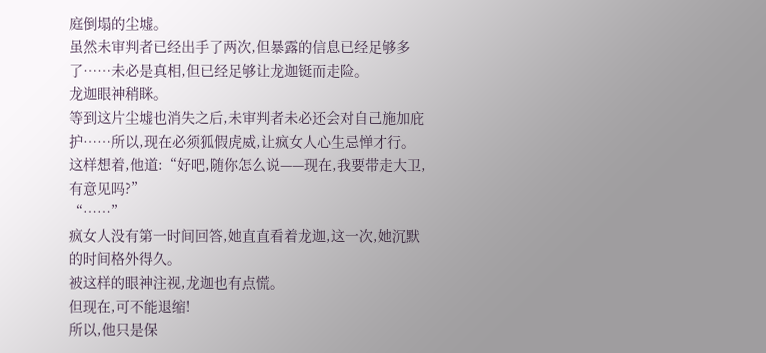庭倒塌的尘墟。
虽然未审判者已经出手了两次,但暴露的信息已经足够多了……未必是真相,但已经足够让龙迦铤而走险。
龙迦眼神稍眯。
等到这片尘墟也消失之后,未审判者未必还会对自己施加庇护……所以,现在必须狐假虎威,让疯女人心生忌惮才行。
这样想着,他道:“好吧,随你怎么说——现在,我要带走大卫,有意见吗?”
“……”
疯女人没有第一时间回答,她直直看着龙迦,这一次,她沉默的时间格外得久。
被这样的眼神注视,龙迦也有点慌。
但现在,可不能退缩!
所以,他只是保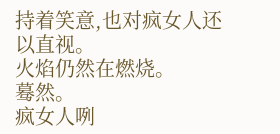持着笑意,也对疯女人还以直视。
火焰仍然在燃烧。
蓦然。
疯女人咧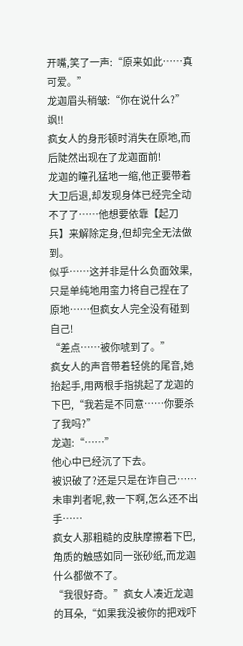开嘴,笑了一声:“原来如此……真可爱。”
龙迦眉头稍皱:“你在说什么?”
飒!!
疯女人的身形顿时消失在原地,而后陡然出现在了龙迦面前!
龙迦的瞳孔猛地一缩,他正要带着大卫后退,却发现身体已经完全动不了了……他想要依靠【起刀兵】来解除定身,但却完全无法做到。
似乎……这并非是什么负面效果,只是单纯地用蛮力将自己捏在了原地……但疯女人完全没有碰到自己!
“差点……被你唬到了。”
疯女人的声音带着轻佻的尾音,她抬起手,用两根手指挑起了龙迦的下巴,“我若是不同意……你要杀了我吗?”
龙迦:“……”
他心中已经沉了下去。
被识破了?还是只是在诈自己……未审判者呢,救一下啊,怎么还不出手……
疯女人那粗糙的皮肤摩擦着下巴,角质的触感如同一张砂纸,而龙迦什么都做不了。
“我很好奇。”疯女人凑近龙迦的耳朵,“如果我没被你的把戏吓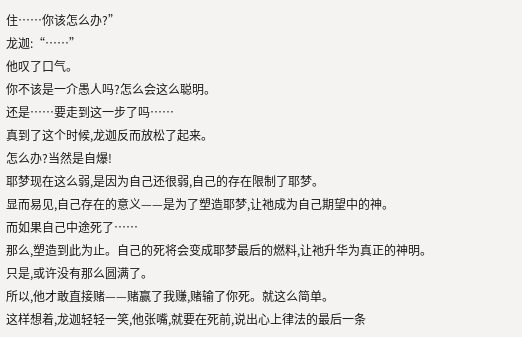住……你该怎么办?”
龙迦:“……”
他叹了口气。
你不该是一介愚人吗?怎么会这么聪明。
还是……要走到这一步了吗……
真到了这个时候,龙迦反而放松了起来。
怎么办?当然是自爆!
耶梦现在这么弱,是因为自己还很弱,自己的存在限制了耶梦。
显而易见,自己存在的意义——是为了塑造耶梦,让祂成为自己期望中的神。
而如果自己中途死了……
那么,塑造到此为止。自己的死将会变成耶梦最后的燃料,让祂升华为真正的神明。
只是,或许没有那么圆满了。
所以,他才敢直接赌——赌赢了我赚,赌输了你死。就这么简单。
这样想着,龙迦轻轻一笑,他张嘴,就要在死前,说出心上律法的最后一条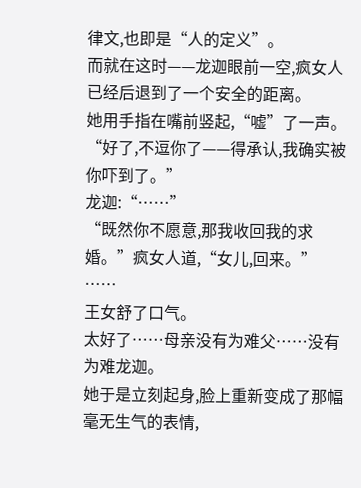律文,也即是“人的定义”。
而就在这时——龙迦眼前一空,疯女人已经后退到了一个安全的距离。
她用手指在嘴前竖起,“嘘”了一声。
“好了,不逗你了——得承认,我确实被你吓到了。”
龙迦:“……”
“既然你不愿意,那我收回我的求婚。”疯女人道,“女儿,回来。”
……
王女舒了口气。
太好了……母亲没有为难父……没有为难龙迦。
她于是立刻起身,脸上重新变成了那幅毫无生气的表情,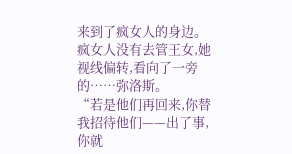来到了疯女人的身边。
疯女人没有去管王女,她视线偏转,看向了一旁的……弥洛斯。
“若是他们再回来,你替我招待他们——出了事,你就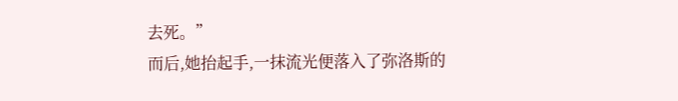去死。”
而后,她抬起手,一抹流光便落入了弥洛斯的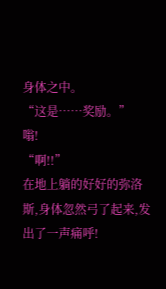身体之中。
“这是……奖励。”
嗡!
“啊!!”
在地上躺的好好的弥洛斯,身体忽然弓了起来,发出了一声痛呼!